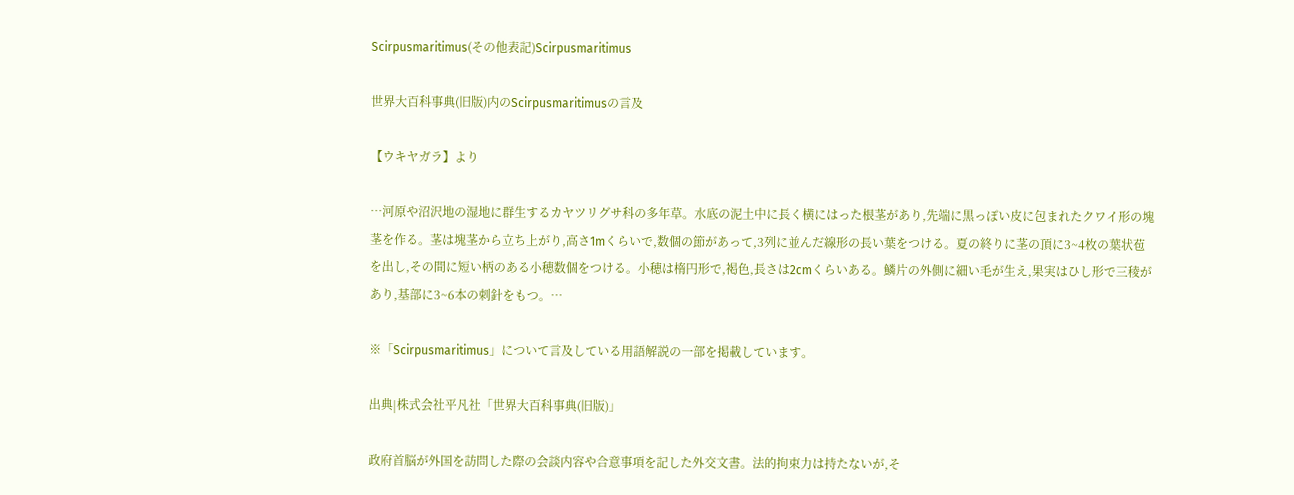Scirpusmaritimus(その他表記)Scirpusmaritimus

世界大百科事典(旧版)内のScirpusmaritimusの言及

【ウキヤガラ】より

…河原や沼沢地の湿地に群生するカヤツリグサ科の多年草。水底の泥土中に長く横にはった根茎があり,先端に黒っぽい皮に包まれたクワイ形の塊茎を作る。茎は塊茎から立ち上がり,高さ1mくらいで,数個の節があって,3列に並んだ線形の長い葉をつける。夏の終りに茎の頂に3~4枚の葉状苞を出し,その間に短い柄のある小穂数個をつける。小穂は楕円形で,褐色,長さは2cmくらいある。鱗片の外側に細い毛が生え,果実はひし形で三稜があり,基部に3~6本の刺針をもつ。…

※「Scirpusmaritimus」について言及している用語解説の一部を掲載しています。

出典|株式会社平凡社「世界大百科事典(旧版)」

政府首脳が外国を訪問した際の会談内容や合意事項を記した外交文書。法的拘束力は持たないが,そ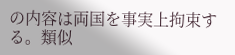の内容は両国を事実上拘束する。類似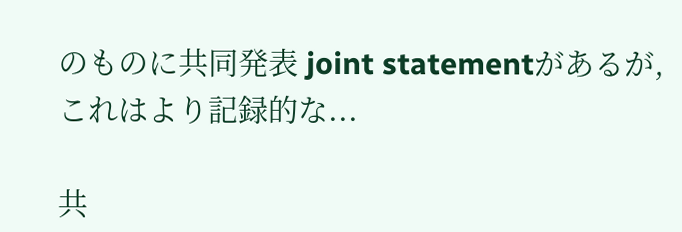のものに共同発表 joint statementがあるが,これはより記録的な...

共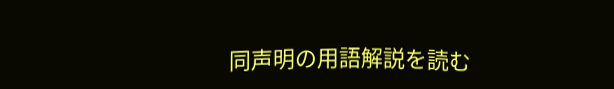同声明の用語解説を読む